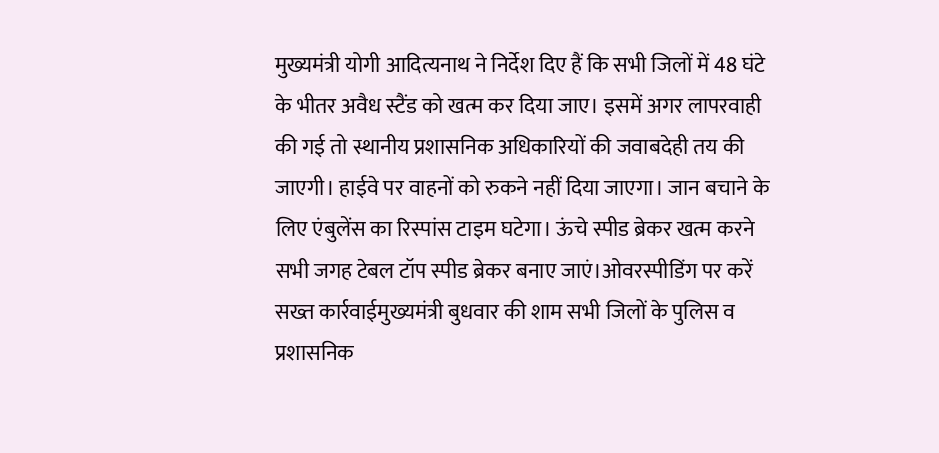मुख्यमंत्री योगी आदित्यनाथ ने निर्देश दिए हैं कि सभी जिलों में 48 घंटे के भीतर अवैध स्टैंड को खत्म कर दिया जाए। इसमें अगर लापरवाही की गई तो स्थानीय प्रशासनिक अधिकारियों की जवाबदेही तय की जाएगी। हाईवे पर वाहनों को रुकने नहीं दिया जाएगा। जान बचाने के लिए एंबुलेंस का रिस्पांस टाइम घटेगा। ऊंचे स्पीड ब्रेकर खत्म करने सभी जगह टेबल टॉप स्पीड ब्रेकर बनाए जाएं।ओवरस्पीडिंग पर करें सख्त कार्रवाईमुख्यमंत्री बुधवार की शाम सभी जिलों के पुलिस व प्रशासनिक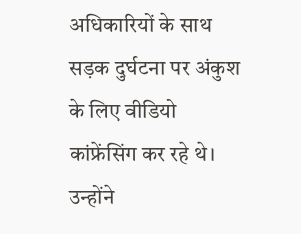अधिकारियों के साथ सड़क दुर्घटना पर अंकुश के लिए वीडियो कांफ्रेंसिंग कर रहे थे। उन्होंने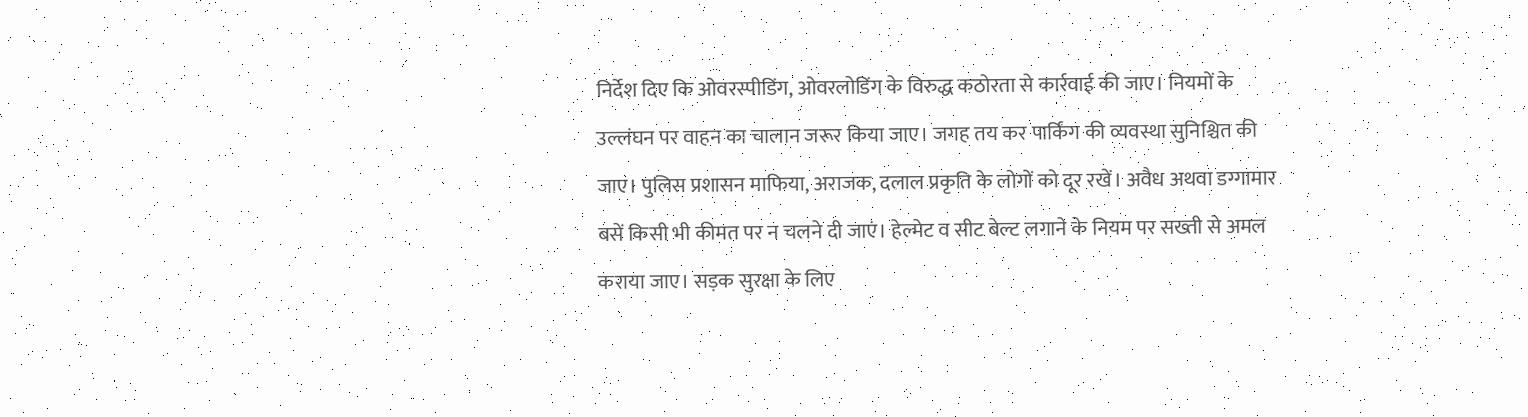निर्देश दिए कि ओवरस्पीडिंग, ओवरलोडिंग के विरुद्ध कठोरता से कार्रवाई की जाए। नियमों के उल्लंघन पर वाहन का चालान जरूर किया जाए। जगह तय कर पार्किंग की व्यवस्था सुनिश्चित की जाए। पुलिस प्रशासन माफिया, अराजक, दलाल प्रकृति के लोगों को दूर रखें। अवैध अथवा डग्गामार बसें किसी भी कीमत पर न चलने दी जाएं। हेल्मेट व सीट बेल्ट लगाने के नियम पर सख्ती से अमल कराया जाए। सड़क सुरक्षा के लिए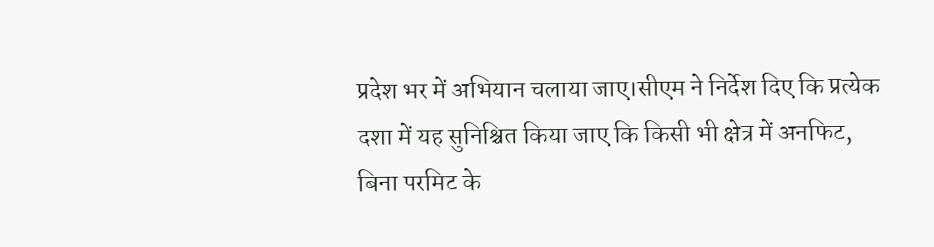प्रदेश भर में अभियान चलाया जाए।सीएम ने निर्देश दिए कि प्रत्येक दशा में यह सुनिश्चित किया जाए कि किसी भी क्षेत्र में अनफिट, बिना परमिट के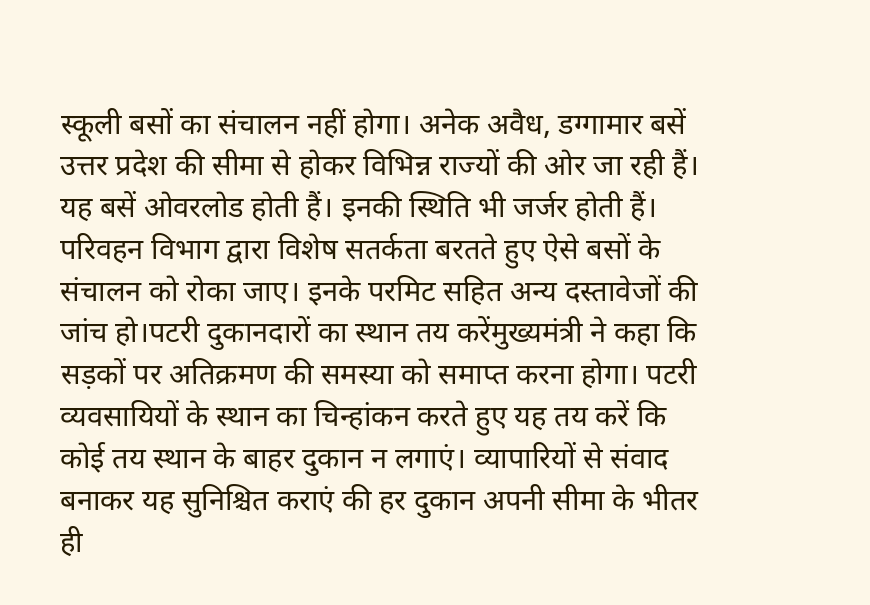स्कूली बसों का संचालन नहीं होगा। अनेक अवैध, डग्गामार बसें उत्तर प्रदेश की सीमा से होकर विभिन्न राज्यों की ओर जा रही हैं। यह बसें ओवरलोड होती हैं। इनकी स्थिति भी जर्जर होती हैं। परिवहन विभाग द्वारा विशेष सतर्कता बरतते हुए ऐसे बसों के संचालन को रोका जाए। इनके परमिट सहित अन्य दस्तावेजों की जांच हो।पटरी दुकानदारों का स्थान तय करेंमुख्यमंत्री ने कहा कि सड़कों पर अतिक्रमण की समस्या को समाप्त करना होगा। पटरी व्यवसायियों के स्थान का चिन्हांकन करते हुए यह तय करें कि कोई तय स्थान के बाहर दुकान न लगाएं। व्यापारियों से संवाद बनाकर यह सुनिश्चित कराएं की हर दुकान अपनी सीमा के भीतर ही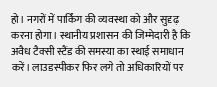हो। नगरों में पार्किंग की व्यवस्था को और सुदृढ़ करना होगा। स्थानीय प्रशासन की जिम्मेदारी है कि अवैध टैक्सी स्टैंड की समस्या का स्थाई समाधान करें। लाउडस्पीकर फिर लगे तो अधिकारियों पर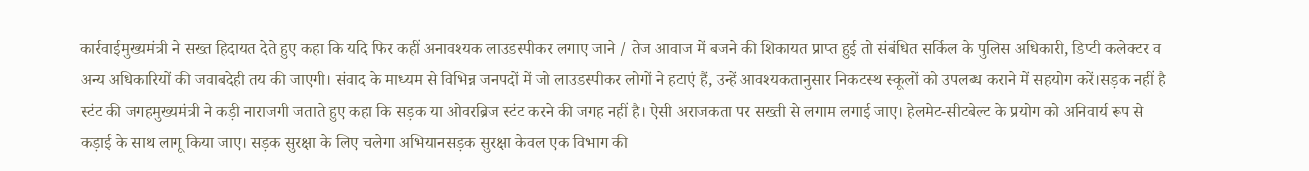कार्रवाईमुख्यमंत्री ने सख्त हिदायत देते हुए कहा कि यदि फिर कहीं अनावश्यक लाउडस्पीकर लगाए जाने / तेज आवाज में बजने की शिकायत प्राप्त हुई तो संबंधित सर्किल के पुलिस अधिकारी, डिप्टी कलेक्टर व अन्य अधिकारियों की जवाबदेही तय की जाएगी। संवाद के माध्यम से विभिन्न जनपदों में जो लाउडस्पीकर लोगों ने हटाएं हैं, उन्हें आवश्यकतानुसार निकटस्थ स्कूलों को उपलब्ध कराने में सहयोग करें।सड़क नहीं है स्टंट की जगहमुख्यमंत्री ने कड़ी नाराजगी जताते हुए कहा कि सड़क या ओवरब्रिज स्टंट करने की जगह नहीं है। ऐसी अराजकता पर सख्ती से लगाम लगाई जाए। हेलमेट-सीटबेल्ट के प्रयोग को अनिवार्य रूप से कड़ाई के साथ लागू किया जाए। सड़क सुरक्षा के लिए चलेगा अभियानसड़क सुरक्षा केवल एक विभाग की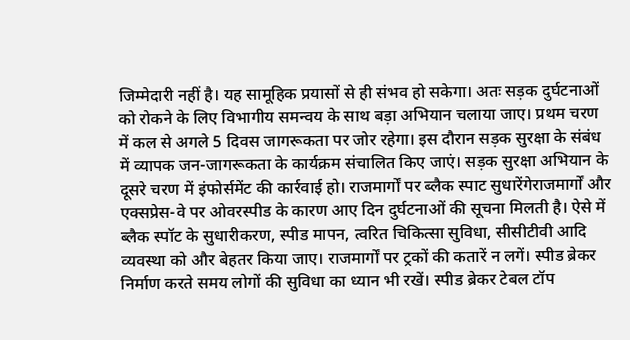जिम्मेदारी नहीं है। यह सामूहिक प्रयासों से ही संभव हो सकेगा। अतः सड़क दुर्घटनाओं को रोकने के लिए विभागीय समन्वय के साथ बड़ा अभियान चलाया जाए। प्रथम चरण में कल से अगले 5 दिवस जागरूकता पर जोर रहेगा। इस दौरान सड़क सुरक्षा के संबंध में व्यापक जन-जागरूकता के कार्यक्रम संचालित किए जाएं। सड़क सुरक्षा अभियान के दूसरे चरण में इंफोर्समेंट की कार्रवाई हो। राजमार्गों पर ब्लैक स्पाट सुधारेंगेराजमार्गों और एक्सप्रेस-वे पर ओवरस्पीड के कारण आए दिन दुर्घटनाओं की सूचना मिलती है। ऐसे में ब्लैक स्पॉट के सुधारीकरण, स्पीड मापन, त्वरित चिकित्सा सुविधा, सीसीटीवी आदि व्यवस्था को और बेहतर किया जाए। राजमार्गों पर ट्रकों की कतारें न लगें। स्पीड ब्रेकर निर्माण करते समय लोगों की सुविधा का ध्यान भी रखें। स्पीड ब्रेकर टेबल टॉप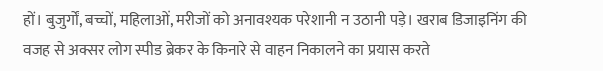हों। बुजुर्गों, बच्चों, महिलाओं, मरीजों को अनावश्यक परेशानी न उठानी पड़े। खराब डिजाइनिंग की वजह से अक्सर लोग स्पीड ब्रेकर के किनारे से वाहन निकालने का प्रयास करते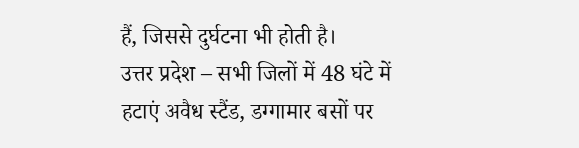हैं, जिससे दुर्घटना भी होती है।
उत्तर प्रदेश – सभी जिलों में 48 घंटे में हटाएं अवैध स्टैंड, डग्गामार बसों पर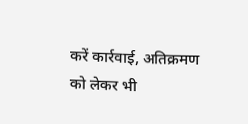करें कार्रवाई, अतिक्रमण को लेकर भी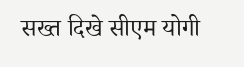सख्त दिखे सीएम योगी